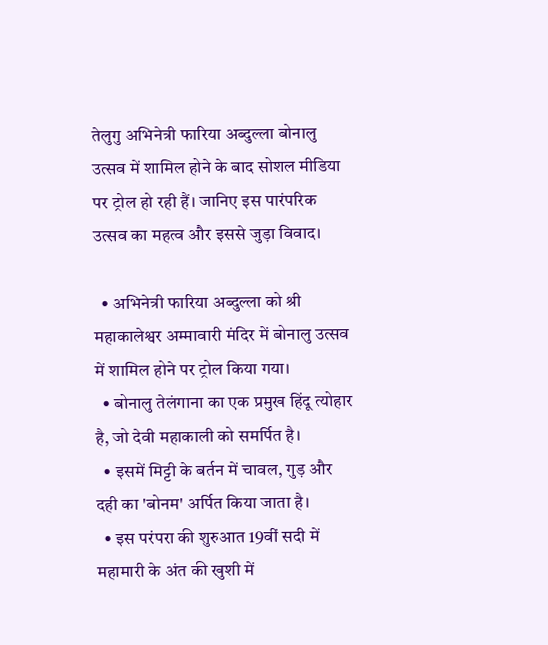तेलुगु अभिनेत्री फारिया अब्दुल्ला बोनालु उत्सव में शामिल होने के बाद सोशल मीडिया पर ट्रोल हो रही हैं। जानिए इस पारंपरिक उत्सव का महत्व और इससे जुड़ा विवाद।

  • अभिनेत्री फारिया अब्दुल्ला को श्री महाकालेश्वर अम्मावारी मंदिर में बोनालु उत्सव में शामिल होने पर ट्रोल किया गया।
  • बोनालु तेलंगाना का एक प्रमुख हिंदू त्योहार है, जो देवी महाकाली को समर्पित है।
  • इसमें मिट्टी के बर्तन में चावल, गुड़ और दही का 'बोनम' अर्पित किया जाता है।
  • इस परंपरा की शुरुआत 19वीं सदी में महामारी के अंत की खुशी में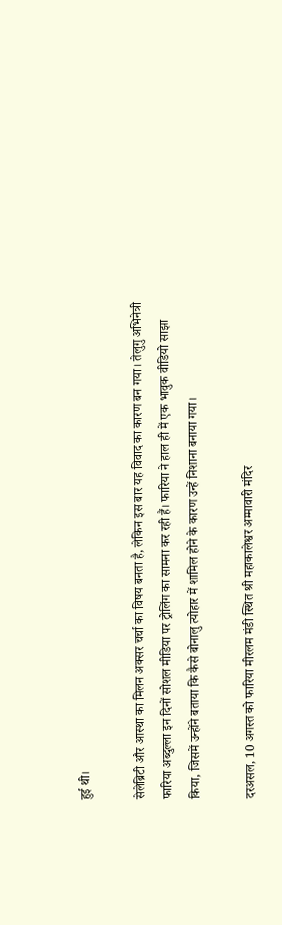हुई थी।

सेलेब्रिटी और आस्था का मिलन अक्सर चर्चा का विषय बनता है, लेकिन इस बार यह विवाद का कारण बन गया। तेलुगु अभिनेत्री फारिया अब्दुल्ला इन दिनों सोशल मीडिया पर ट्रोलिंग का सामना कर रही हैं। फारिया ने हाल ही में एक भावुक वीडियो साझा किया, जिसमें उन्होंने बताया कि कैसे बोनालु त्योहार में शामिल होने के कारण उन्हें निशाना बनाया गया।

दरअसल, 10 अगस्त को फारिया मीरलम मंडी स्थित श्री महाकालेश्वर अम्मावारी मंदिर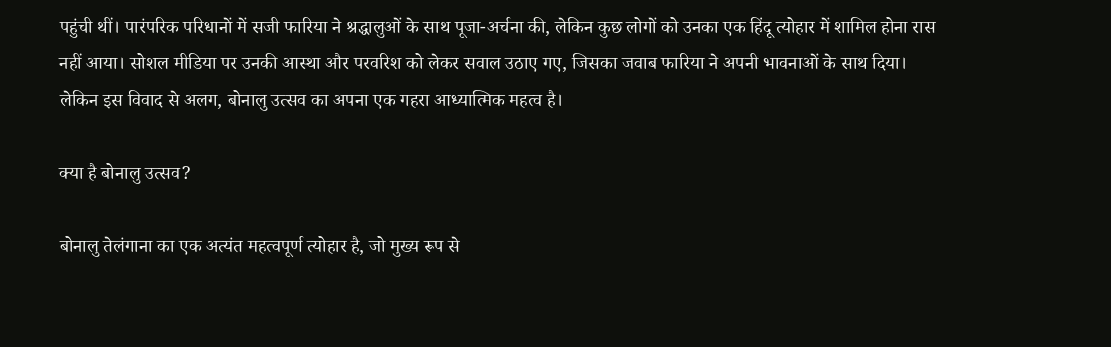पहुंची थीं। पारंपरिक परिधानों में सजी फारिया ने श्रद्धालुओं के साथ पूजा-अर्चना की, लेकिन कुछ लोगों को उनका एक हिंदू त्योहार में शामिल होना रास नहीं आया। सोशल मीडिया पर उनकी आस्था और परवरिश को लेकर सवाल उठाए गए, जिसका जवाब फारिया ने अपनी भावनाओं के साथ दिया। लेकिन इस विवाद से अलग, बोनालु उत्सव का अपना एक गहरा आध्यात्मिक महत्व है।

क्या है बोनालु उत्सव?

बोनालु तेलंगाना का एक अत्यंत महत्वपूर्ण त्योहार है, जो मुख्य रूप से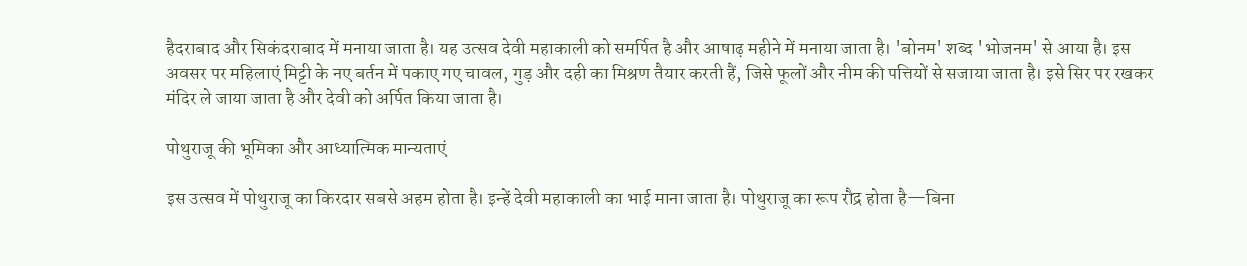हैदराबाद और सिकंदराबाद में मनाया जाता है। यह उत्सव देवी महाकाली को समर्पित है और आषाढ़ महीने में मनाया जाता है। 'बोनम' शब्द 'भोजनम' से आया है। इस अवसर पर महिलाएं मिट्टी के नए बर्तन में पकाए गए चावल, गुड़ और दही का मिश्रण तैयार करती हैं, जिसे फूलों और नीम की पत्तियों से सजाया जाता है। इसे सिर पर रखकर मंदिर ले जाया जाता है और देवी को अर्पित किया जाता है।

पोथुराजू की भूमिका और आध्यात्मिक मान्यताएं

इस उत्सव में पोथुराजू का किरदार सबसे अहम होता है। इन्हें देवी महाकाली का भाई माना जाता है। पोथुराजू का रूप रौद्र होता है—बिना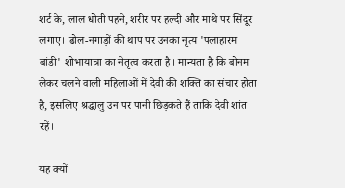शर्ट के, लाल धोती पहने, शरीर पर हल्दी और माथे पर सिंदूर लगाए। ढोल-नगाड़ों की थाप पर उनका नृत्य 'पलाहारम बांडी' शोभायात्रा का नेतृत्व करता है। मान्यता है कि बोनम लेकर चलने वाली महिलाओं में देवी की शक्ति का संचार होता है, इसलिए श्रद्धालु उन पर पानी छिड़कते हैं ताकि देवी शांत रहें।

यह क्यों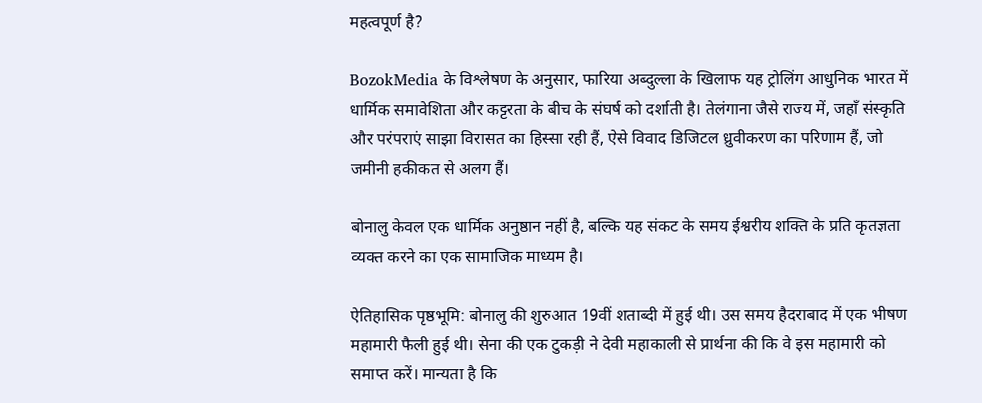महत्वपूर्ण है?

BozokMedia के विश्लेषण के अनुसार, फारिया अब्दुल्ला के खिलाफ यह ट्रोलिंग आधुनिक भारत में धार्मिक समावेशिता और कट्टरता के बीच के संघर्ष को दर्शाती है। तेलंगाना जैसे राज्य में, जहाँ संस्कृति और परंपराएं साझा विरासत का हिस्सा रही हैं, ऐसे विवाद डिजिटल ध्रुवीकरण का परिणाम हैं, जो जमीनी हकीकत से अलग हैं।

बोनालु केवल एक धार्मिक अनुष्ठान नहीं है, बल्कि यह संकट के समय ईश्वरीय शक्ति के प्रति कृतज्ञता व्यक्त करने का एक सामाजिक माध्यम है।

ऐतिहासिक पृष्ठभूमि: बोनालु की शुरुआत 19वीं शताब्दी में हुई थी। उस समय हैदराबाद में एक भीषण महामारी फैली हुई थी। सेना की एक टुकड़ी ने देवी महाकाली से प्रार्थना की कि वे इस महामारी को समाप्त करें। मान्यता है कि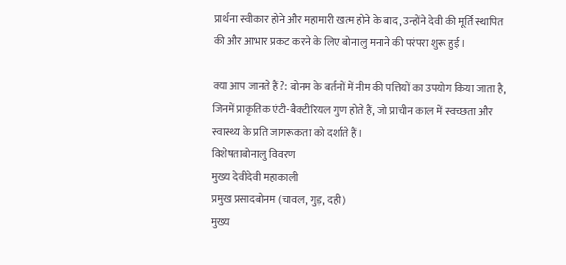प्रार्थना स्वीकार होने और महामारी खत्म होने के बाद, उन्होंने देवी की मूर्ति स्थापित की और आभार प्रकट करने के लिए बोनालु मनाने की परंपरा शुरू हुई।

क्या आप जानते हैं?: बोनम के बर्तनों में नीम की पत्तियों का उपयोग किया जाता है, जिनमें प्राकृतिक एंटी-बैक्टीरियल गुण होते हैं, जो प्राचीन काल में स्वच्छता और स्वास्थ्य के प्रति जागरूकता को दर्शाते हैं।
विशेषताबोनालु विवरण
मुख्य देवीदेवी महाकाली
प्रमुख प्रसादबोनम (चावल, गुड़, दही)
मुख्य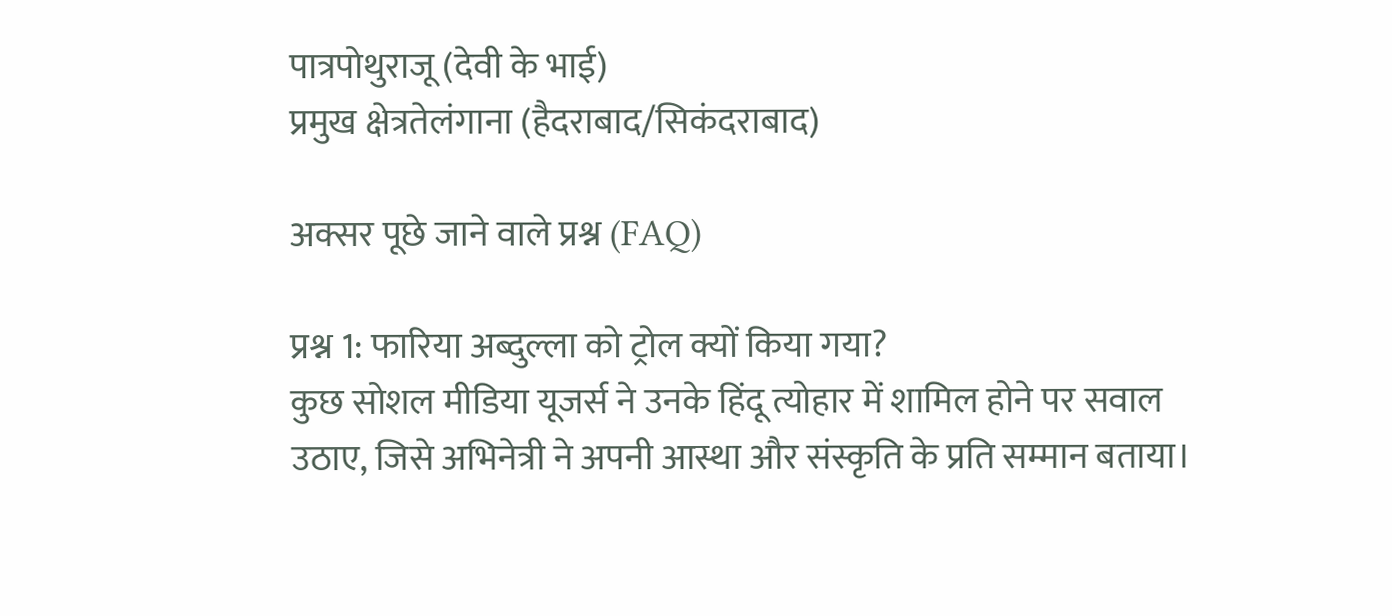पात्रपोथुराजू (देवी के भाई)
प्रमुख क्षेत्रतेलंगाना (हैदराबाद/सिकंदराबाद)

अक्सर पूछे जाने वाले प्रश्न (FAQ)

प्रश्न 1: फारिया अब्दुल्ला को ट्रोल क्यों किया गया?
कुछ सोशल मीडिया यूजर्स ने उनके हिंदू त्योहार में शामिल होने पर सवाल उठाए, जिसे अभिनेत्री ने अपनी आस्था और संस्कृति के प्रति सम्मान बताया।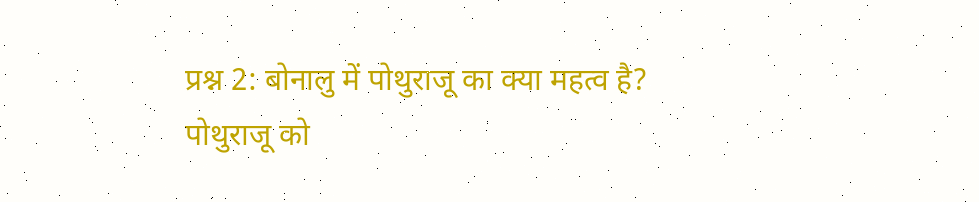प्रश्न 2: बोनालु में पोथुराजू का क्या महत्व है?
पोथुराजू को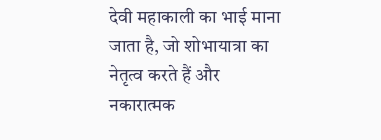देवी महाकाली का भाई माना जाता है, जो शोभायात्रा का नेतृत्व करते हैं और नकारात्मक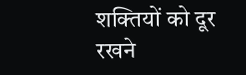शक्तियों को दूर रखने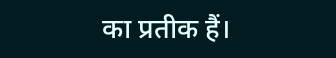का प्रतीक हैं।